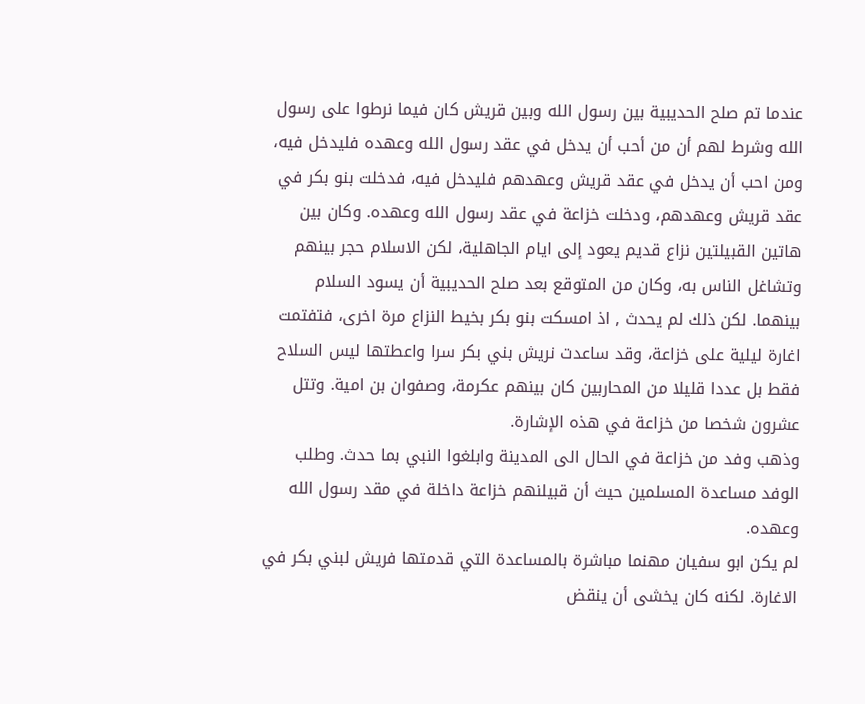عندما تم صلح الحديبية بين رسول الله وبين قريش كان فيما نرطوا على رسول الله وشرط لهم أن من أحب أن يدخل في عقد رسول الله وعهده فليدخل فيه، ومن احب أن يدخل في عقد قريش وعهدهم فليدخل فيه، فدخلت بنو بکر في عقد قريش وعهدهم، ودخلت خزاعة في عقد رسول الله وعهده. وكان بين هاتين القبيلتين نزاع قديم يعود إلى ايام الجاهلية، لكن الاسلام حجر بينهم وتشاغل الناس به، وكان من المتوقع بعد صلح الحديبية أن يسود السلام بينهما. لكن ذلك لم يحدث , اذ امسكت بنو بکر بخيط النزاع مرة اخرى، فتفتمت اغارة ليلية على خزاعة، وقد ساعدت نريش بني بكر سرا واعطتها ليس السلاح فقط بل عددا قليلا من المحاربين کان بينهم عكرمة، وصفوان بن امية. وتتل عشرون شخصا من خزاعة في هذه الإشارة.
وذهب وفد من خزاعة في الحال الى المدينة وابلغوا النبي بما حدث. وطلب الوفد مساعدة المسلمين حيث أن قبيلنهم خزاعة داخلة في مقد رسول الله وعهده.
لم يكن ابو سفيان مهنما مباشرة بالمساعدة التي قدمتها فريش لبني بكر في الاغارة. لكنه كان يخشى أن ينقض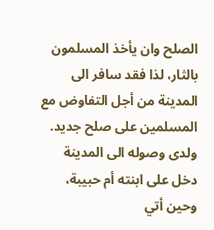الصلح وان يأخذ المسلمون بالثار، لذا فقد سافر الى المدينة من أجل التفاوض مع المسلمين على صلح جديد. ولدى وصوله الى المدينة دخل على ابنته أم حبيبة، وحين أتي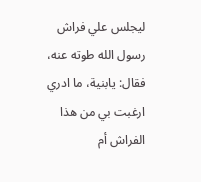ليجلس علي فراش رسول الله طوته عنه، فقال: يابنية، ما ادري ارغبت بي من هذا الفراش أم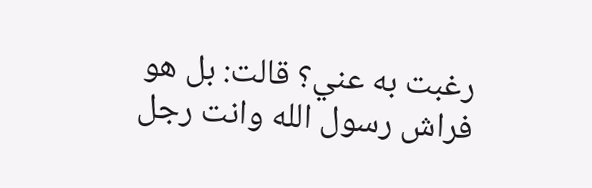رغبت به عني؟ قالت: بل هو فراش رسول الله وانت رجل